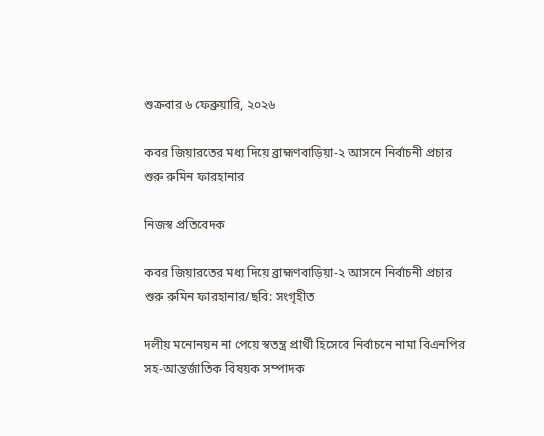শুক্রবার ৬ ফেব্রুয়ারি, ২০২৬

কবর জিয়ারতের মধ্য দিয়ে ব্রাহ্মণবাড়িয়া-২ আসনে নির্বাচনী প্রচার শুরু রুমিন ফারহানার

নিজস্ব প্রতিবেদক

কবর জিয়ারতের মধ্য দিয়ে ব্রাহ্মণবাড়িয়া-২ আসনে নির্বাচনী প্রচার শুরু রুমিন ফারহানার/ছবি: সংগৃহীত

দলীয় মনোনয়ন না পেয়ে স্বতন্ত্র প্রার্থী হিসেবে নির্বাচনে নামা বিএনপির সহ-আন্তর্জাতিক বিষয়ক সম্পাদক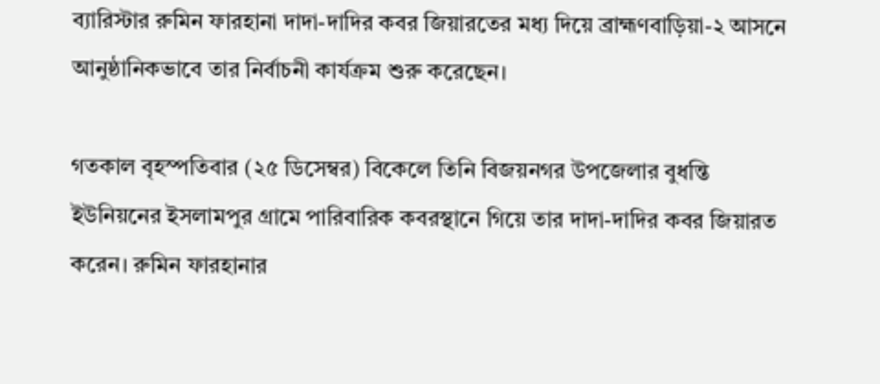ব্যারিস্টার রুমিন ফারহানা দাদা-দাদির কবর জিয়ারতের মধ্য দিয়ে ব্রাহ্মণবাড়িয়া-২ আসনে আনুষ্ঠানিকভাবে তার নির্বাচনী কার্যক্রম শুরু করেছেন।

গতকাল বৃহস্পতিবার (২৫ ডিসেম্বর) বিকেলে তিনি বিজয়নগর উপজেলার বুধন্তি ইউনিয়নের ইসলামপুর গ্রামে পারিবারিক কবরস্থানে গিয়ে তার দাদা-দাদির কবর জিয়ারত করেন। রুমিন ফারহানার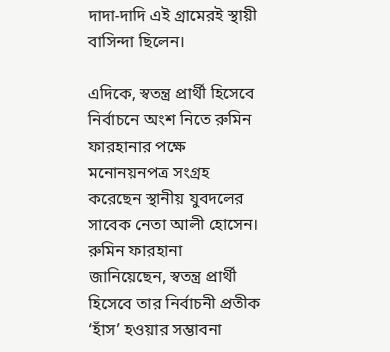দাদা-দাদি এই গ্রামেরই স্থায়ী বাসিন্দা ছিলেন।

এদিকে, স্বতন্ত্র প্রার্থী হিসেবে নির্বাচনে অংশ নিতে রুমিন ফারহানার পক্ষে মনোনয়নপত্র সংগ্রহ করেছেন স্থানীয় যুবদলের সাবেক নেতা আলী হোসেন। রুমিন ফারহানা জানিয়েছেন, স্বতন্ত্র প্রার্থী হিসেবে তার নির্বাচনী প্রতীক ‘হাঁস’ হওয়ার সম্ভাবনা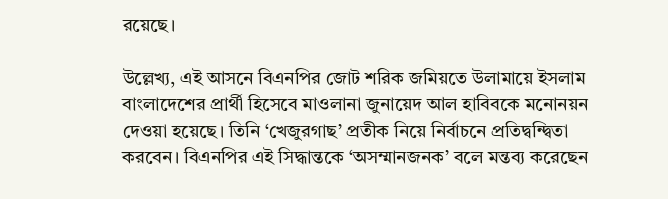রয়েছে।

উল্লেখ্য, এই আসনে বিএনপির জোট শরিক জমিয়তে উলামায়ে ইসলাম বাংলাদেশের প্রার্থী হিসেবে মাওলানা জুনায়েদ আল হাবিবকে মনোনয়ন দেওয়া হয়েছে। তিনি ‘খেজুরগাছ’ প্রতীক নিয়ে নির্বাচনে প্রতিদ্বন্দ্বিতা করবেন। বিএনপির এই সিদ্ধান্তকে ‘অসম্মানজনক’ বলে মন্তব্য করেছেন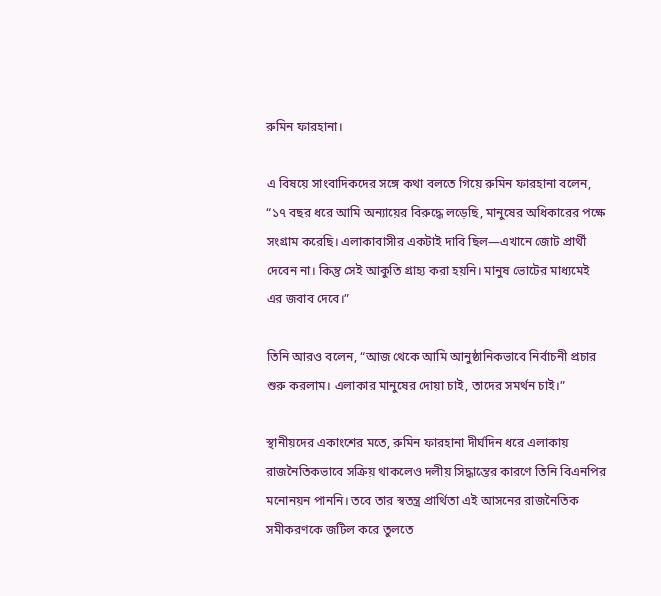রুমিন ফারহানা।

এ বিষয়ে সাংবাদিকদের সঙ্গে কথা বলতে গিয়ে রুমিন ফারহানা বলেন, “১৭ বছর ধরে আমি অন্যায়ের বিরুদ্ধে লড়েছি, মানুষের অধিকারের পক্ষে সংগ্রাম করেছি। এলাকাবাসীর একটাই দাবি ছিল—এখানে জোট প্রার্থী দেবেন না। কিন্তু সেই আকুতি গ্রাহ্য করা হয়নি। মানুষ ভোটের মাধ্যমেই এর জবাব দেবে।”

তিনি আরও বলেন, “আজ থেকে আমি আনুষ্ঠানিকভাবে নির্বাচনী প্রচার শুরু করলাম। এলাকার মানুষের দোয়া চাই, তাদের সমর্থন চাই।”

স্থানীয়দের একাংশের মতে, রুমিন ফারহানা দীর্ঘদিন ধরে এলাকায় রাজনৈতিকভাবে সক্রিয় থাকলেও দলীয় সিদ্ধান্তের কারণে তিনি বিএনপির মনোনয়ন পাননি। তবে তার স্বতন্ত্র প্রার্থিতা এই আসনের রাজনৈতিক সমীকরণকে জটিল করে তুলতে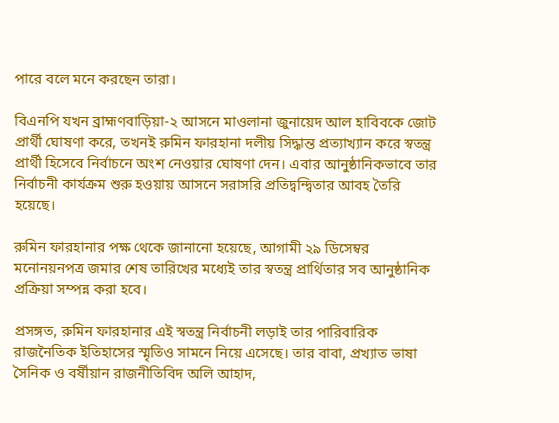পারে বলে মনে করছেন তারা।

বিএনপি যখন ব্রাহ্মণবাড়িয়া-২ আসনে মাওলানা জুনায়েদ আল হাবিবকে জোট প্রার্থী ঘোষণা করে, তখনই রুমিন ফারহানা দলীয় সিদ্ধান্ত প্রত্যাখ্যান করে স্বতন্ত্র প্রার্থী হিসেবে নির্বাচনে অংশ নেওয়ার ঘোষণা দেন। এবার আনুষ্ঠানিকভাবে তার নির্বাচনী কার্যক্রম শুরু হওয়ায় আসনে সরাসরি প্রতিদ্বন্দ্বিতার আবহ তৈরি হয়েছে।

রুমিন ফারহানার পক্ষ থেকে জানানো হয়েছে, আগামী ২৯ ডিসেম্বর মনোনয়নপত্র জমার শেষ তারিখের মধ্যেই তার স্বতন্ত্র প্রার্থিতার সব আনুষ্ঠানিক প্রক্রিয়া সম্পন্ন করা হবে।

প্রসঙ্গত, রুমিন ফারহানার এই স্বতন্ত্র নির্বাচনী লড়াই তার পারিবারিক রাজনৈতিক ইতিহাসের স্মৃতিও সামনে নিয়ে এসেছে। তার বাবা, প্রখ্যাত ভাষা সৈনিক ও বর্ষীয়ান রাজনীতিবিদ অলি আহাদ,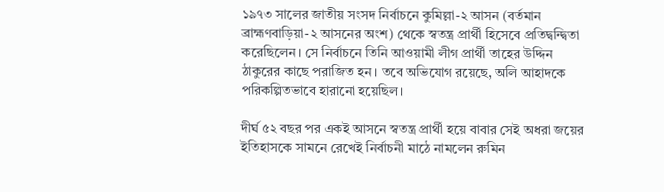১৯৭৩ সালের জাতীয় সংসদ নির্বাচনে কুমিল্লা-২ আসন (বর্তমান ব্রাহ্মণবাড়িয়া-২ আসনের অংশ) থেকে স্বতন্ত্র প্রার্থী হিসেবে প্রতিদ্বন্দ্বিতা করেছিলেন। সে নির্বাচনে তিনি আওয়ামী লীগ প্রার্থী তাহের উদ্দিন ঠাকুরের কাছে পরাজিত হন। তবে অভিযোগ রয়েছে, অলি আহাদকে পরিকল্পিতভাবে হারানো হয়েছিল।

দীর্ঘ ৫২ বছর পর একই আসনে স্বতন্ত্র প্রার্থী হয়ে বাবার সেই অধরা জয়ের ইতিহাসকে সামনে রেখেই নির্বাচনী মাঠে নামলেন রুমিন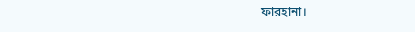ফারহানা।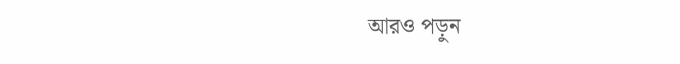আরও পড়ুন